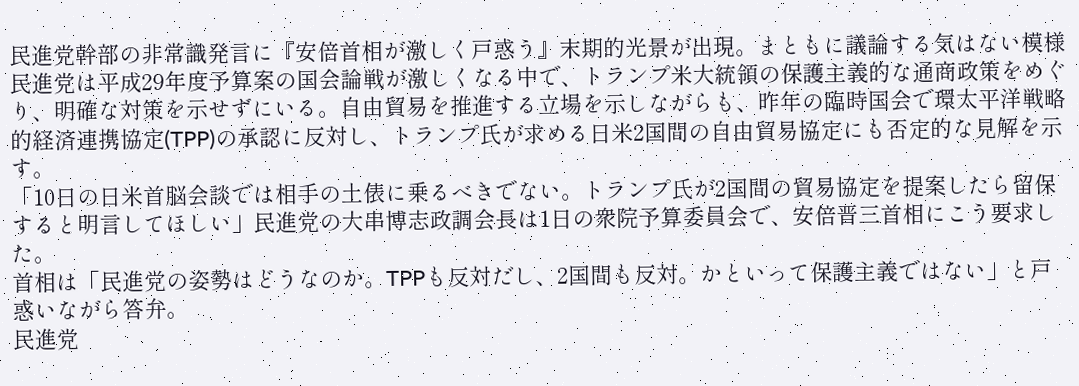民進党幹部の非常識発言に『安倍首相が激しく戸惑う』末期的光景が出現。まともに議論する気はない模様
民進党は平成29年度予算案の国会論戦が激しくなる中で、トランプ米大統領の保護主義的な通商政策をめぐり、明確な対策を示せずにいる。自由貿易を推進する立場を示しながらも、昨年の臨時国会で環太平洋戦略的経済連携協定(TPP)の承認に反対し、トランプ氏が求める日米2国間の自由貿易協定にも否定的な見解を示す。
「10日の日米首脳会談では相手の土俵に乗るべきでない。トランプ氏が2国間の貿易協定を提案したら留保すると明言してほしい」民進党の大串博志政調会長は1日の衆院予算委員会で、安倍晋三首相にこう要求した。
首相は「民進党の姿勢はどうなのか。TPPも反対だし、2国間も反対。かといって保護主義ではない」と戸惑いながら答弁。
民進党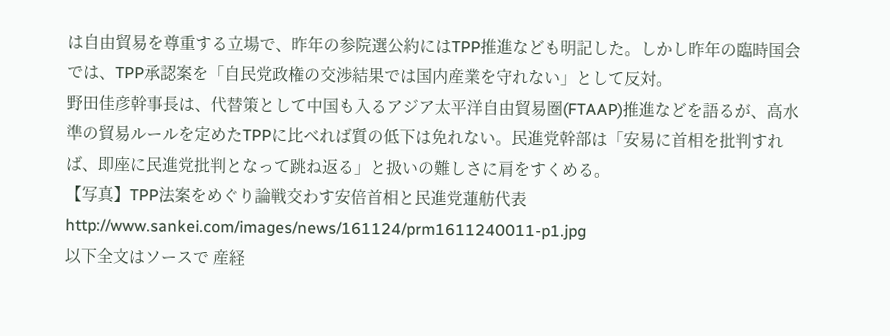は自由貿易を尊重する立場で、昨年の参院選公約にはTPP推進なども明記した。しかし昨年の臨時国会では、TPP承認案を「自民党政権の交渉結果では国内産業を守れない」として反対。
野田佳彦幹事長は、代替策として中国も入るアジア太平洋自由貿易圏(FTAAP)推進などを語るが、高水準の貿易ルールを定めたTPPに比べれば質の低下は免れない。民進党幹部は「安易に首相を批判すれば、即座に民進党批判となって跳ね返る」と扱いの難しさに肩をすくめる。
【写真】TPP法案をめぐり論戦交わす安倍首相と民進党蓮舫代表
http://www.sankei.com/images/news/161124/prm1611240011-p1.jpg
以下全文はソースで 産経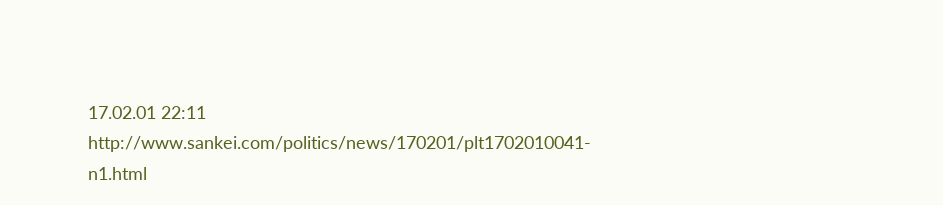17.02.01 22:11
http://www.sankei.com/politics/news/170201/plt1702010041-n1.html